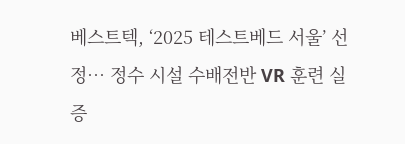베스트텍, ‘2025 테스트베드 서울’ 선정… 정수 시설 수배전반 VR 훈련 실증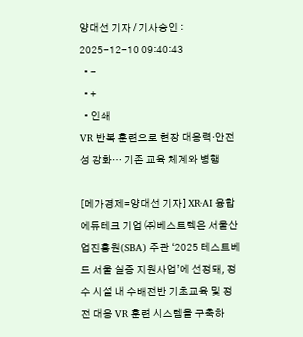양대선 기자 / 기사승인 : 2025-12-10 09:40:43
  • -
  • +
  • 인쇄
VR 반복 훈련으로 현장 대응력·안전성 강화… 기존 교육 체계와 병행

[메가경제=양대선 기자] XR·AI 융합 에듀테크 기업 ㈜베스트텍은 서울산업진흥원(SBA) 주관 ‘2025 테스트베드 서울 실증 지원사업’에 선정돼, 정수 시설 내 수배전반 기초교육 및 정전 대응 VR 훈련 시스템을 구축하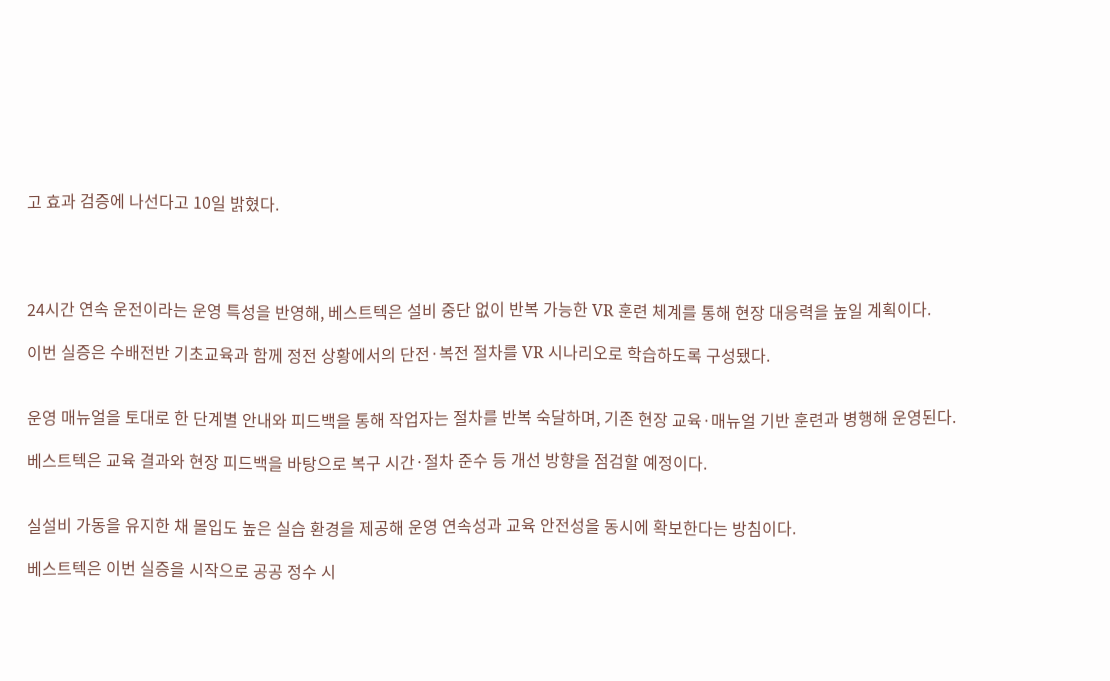고 효과 검증에 나선다고 10일 밝혔다.




24시간 연속 운전이라는 운영 특성을 반영해, 베스트텍은 설비 중단 없이 반복 가능한 VR 훈련 체계를 통해 현장 대응력을 높일 계획이다.

이번 실증은 수배전반 기초교육과 함께 정전 상황에서의 단전·복전 절차를 VR 시나리오로 학습하도록 구성됐다.


운영 매뉴얼을 토대로 한 단계별 안내와 피드백을 통해 작업자는 절차를 반복 숙달하며, 기존 현장 교육·매뉴얼 기반 훈련과 병행해 운영된다.

베스트텍은 교육 결과와 현장 피드백을 바탕으로 복구 시간·절차 준수 등 개선 방향을 점검할 예정이다.


실설비 가동을 유지한 채 몰입도 높은 실습 환경을 제공해 운영 연속성과 교육 안전성을 동시에 확보한다는 방침이다.

베스트텍은 이번 실증을 시작으로 공공 정수 시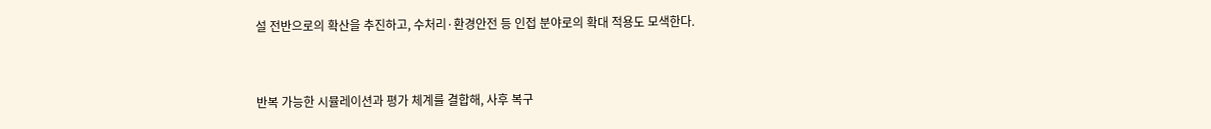설 전반으로의 확산을 추진하고, 수처리·환경안전 등 인접 분야로의 확대 적용도 모색한다.


반복 가능한 시뮬레이션과 평가 체계를 결합해, 사후 복구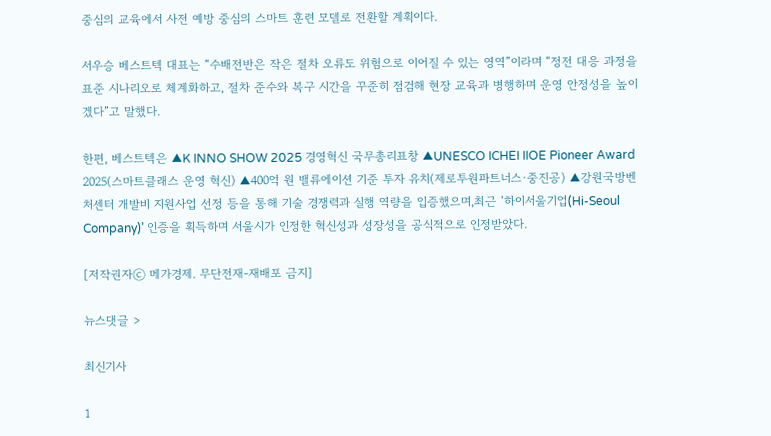중심의 교육에서 사전 예방 중심의 스마트 훈련 모델로 전환할 계획이다.

서우승 베스트텍 대표는 “수배전반은 작은 절차 오류도 위험으로 이어질 수 있는 영역”이라며 “정전 대응 과정을 표준 시나리오로 체계화하고, 절차 준수와 복구 시간을 꾸준히 점검해 현장 교육과 병행하며 운영 안정성을 높이겠다”고 말했다.

한편, 베스트텍은 ▲K INNO SHOW 2025 경영혁신 국무총리표창 ▲UNESCO ICHEI IIOE Pioneer Award 2025(스마트클래스 운영 혁신) ▲400억 원 밸류에이션 기준 투자 유치(제로투원파트너스·중진공) ▲강원국방벤처센터 개발비 지원사업 선정 등을 통해 기술 경쟁력과 실행 역량을 입증했으며,최근 ‘하이서울기업(Hi-Seoul Company)’ 인증을 획득하며 서울시가 인정한 혁신성과 성장성을 공식적으로 인정받았다.

[저작권자ⓒ 메가경제. 무단전재-재배포 금지]

뉴스댓글 >

최신기사

1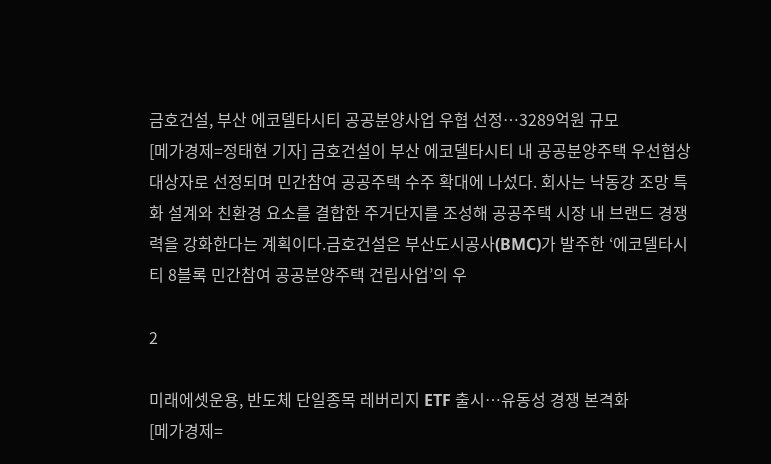금호건설, 부산 에코델타시티 공공분양사업 우협 선정…3289억원 규모
[메가경제=정태현 기자] 금호건설이 부산 에코델타시티 내 공공분양주택 우선협상대상자로 선정되며 민간참여 공공주택 수주 확대에 나섰다. 회사는 낙동강 조망 특화 설계와 친환경 요소를 결합한 주거단지를 조성해 공공주택 시장 내 브랜드 경쟁력을 강화한다는 계획이다.금호건설은 부산도시공사(BMC)가 발주한 ‘에코델타시티 8블록 민간참여 공공분양주택 건립사업’의 우

2

미래에셋운용, 반도체 단일종목 레버리지 ETF 출시…유동성 경쟁 본격화
[메가경제=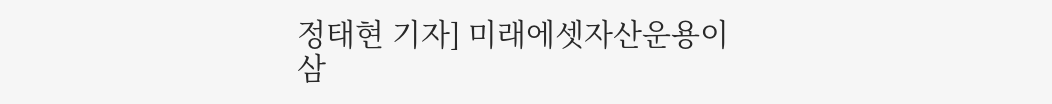정태현 기자] 미래에셋자산운용이 삼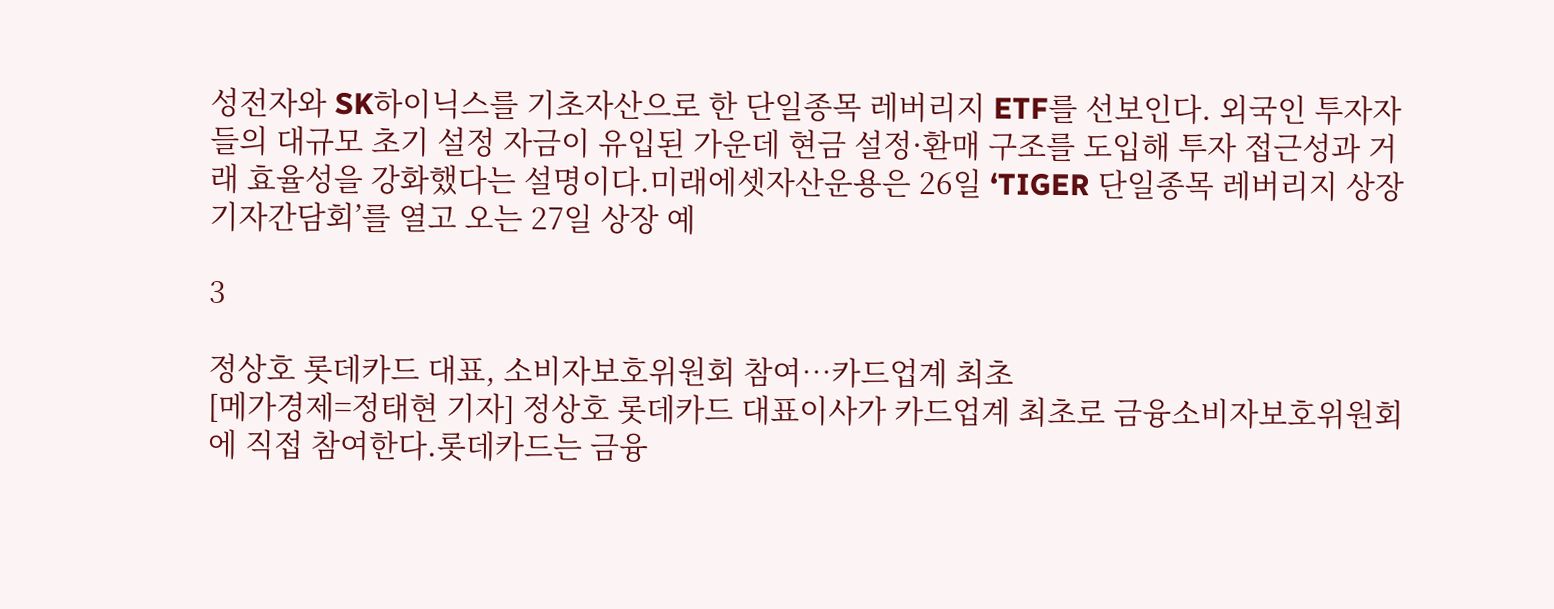성전자와 SK하이닉스를 기초자산으로 한 단일종목 레버리지 ETF를 선보인다. 외국인 투자자들의 대규모 초기 설정 자금이 유입된 가운데 현금 설정·환매 구조를 도입해 투자 접근성과 거래 효율성을 강화했다는 설명이다.미래에셋자산운용은 26일 ‘TIGER 단일종목 레버리지 상장 기자간담회’를 열고 오는 27일 상장 예

3

정상호 롯데카드 대표, 소비자보호위원회 참여…카드업계 최초
[메가경제=정태현 기자] 정상호 롯데카드 대표이사가 카드업계 최초로 금융소비자보호위원회에 직접 참여한다.롯데카드는 금융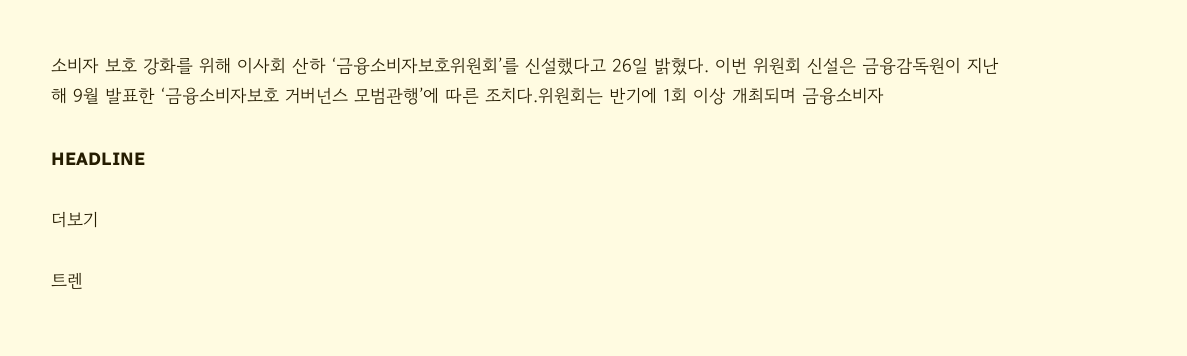소비자 보호 강화를 위해 이사회 산하 ‘금융소비자보호위원회’를 신설했다고 26일 밝혔다. 이번 위원회 신설은 금융감독원이 지난해 9월 발표한 ‘금융소비자보호 거버넌스 모범관행’에 따른 조치다.위원회는 반기에 1회 이상 개최되며 금융소비자

HEADLINE

더보기

트렌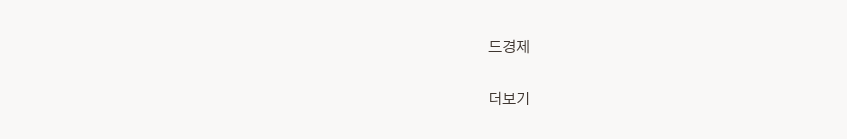드경제

더보기